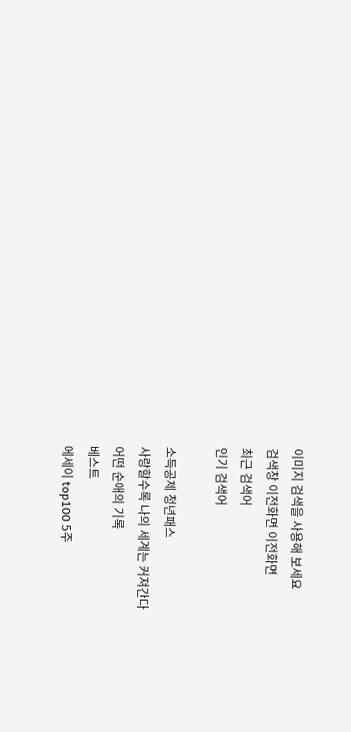이미지 검색을 사용해 보세요
검색창 이전화면 이전화면
최근 검색어
인기 검색어

소득공제 청년패스
사랑할수록 나의 세계는 커져간다
어떤 순애의 기록
베스트
에세이 top100 5주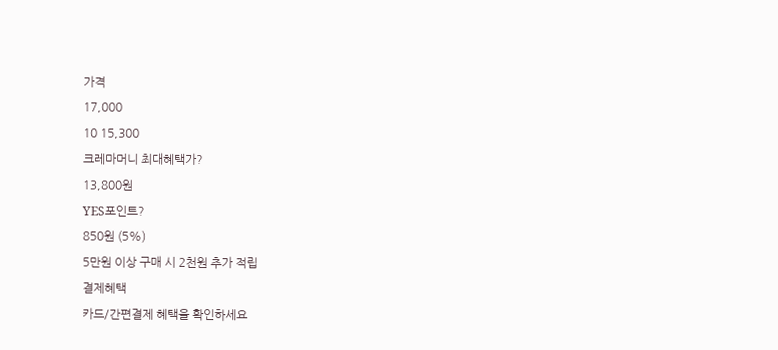가격
17,000
10 15,300
크레마머니 최대혜택가?
13,800원
YES포인트?
850원 (5%)
5만원 이상 구매 시 2천원 추가 적립
결제혜택
카드/간편결제 혜택을 확인하세요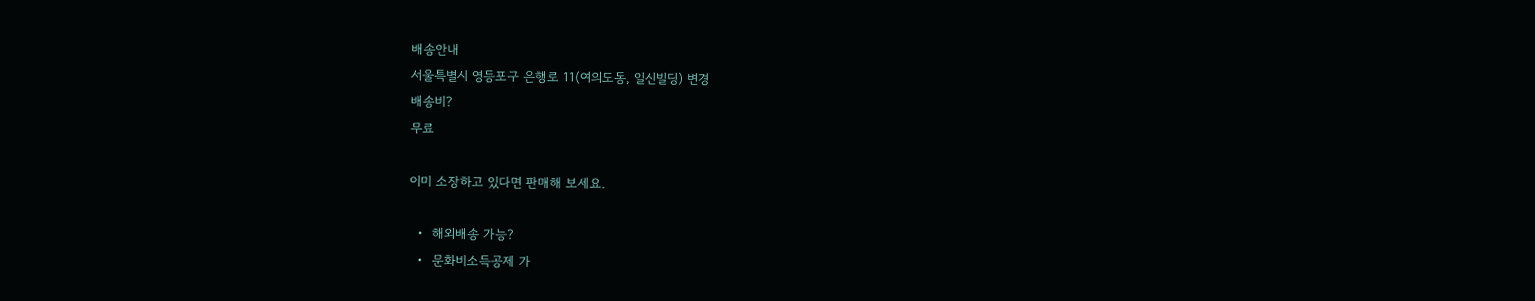배송안내
서울특별시 영등포구 은행로 11(여의도동, 일신빌딩) 변경
배송비?
무료

이미 소장하고 있다면 판매해 보세요.

  •  해외배송 가능?
  •  문화비소득공제 가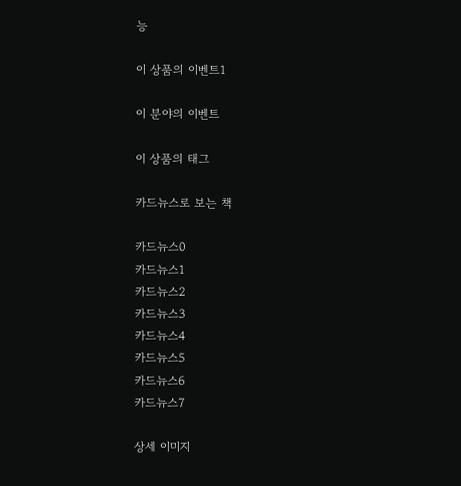능

이 상품의 이벤트1

이 분야의 이벤트

이 상품의 태그

카드뉴스로 보는 책

카드뉴스0
카드뉴스1
카드뉴스2
카드뉴스3
카드뉴스4
카드뉴스5
카드뉴스6
카드뉴스7

상세 이미지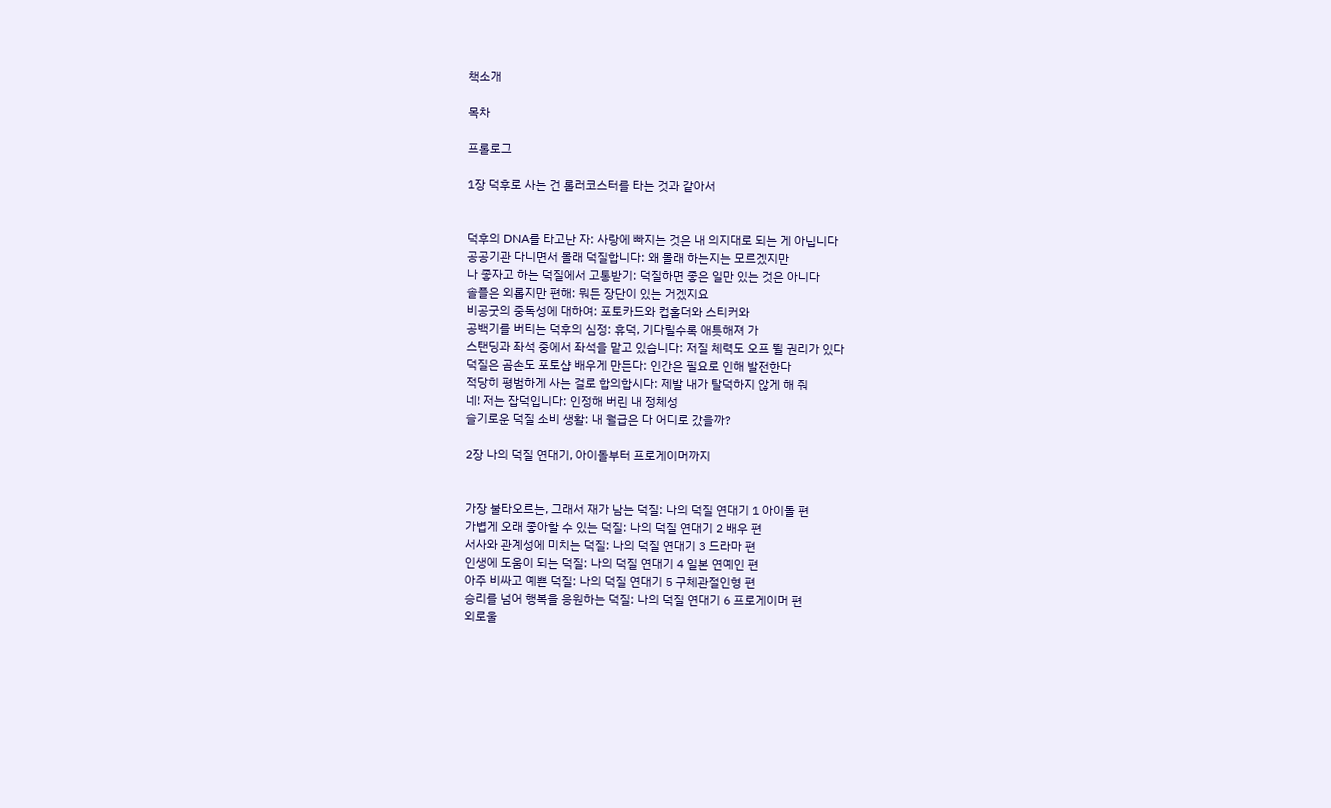책소개

목차

프롤로그

1장 덕후로 사는 건 롤러코스터를 타는 것과 같아서


덕후의 DNA를 타고난 자: 사랑에 빠지는 것은 내 의지대로 되는 게 아닙니다
공공기관 다니면서 몰래 덕질합니다: 왜 몰래 하는지는 모르겠지만
나 좋자고 하는 덕질에서 고통받기: 덕질하면 좋은 일만 있는 것은 아니다
솔플은 외롭지만 편해: 뭐든 장단이 있는 거겠지요
비공굿의 중독성에 대하여: 포토카드와 컵홀더와 스티커와
공백기를 버티는 덕후의 심정: 휴덕, 기다릴수록 애틋해져 가
스탠딩과 좌석 중에서 좌석을 맡고 있습니다: 저질 체력도 오프 뛸 권리가 있다
덕질은 곰손도 포토샵 배우게 만든다: 인간은 필요로 인해 발전한다
적당히 평범하게 사는 걸로 합의합시다: 제발 내가 탈덕하지 않게 해 줘
네! 저는 잡덕입니다: 인정해 버린 내 정체성
슬기로운 덕질 소비 생활: 내 월급은 다 어디로 갔을까?

2장 나의 덕질 연대기, 아이돌부터 프로게이머까지


가장 불타오르는, 그래서 재가 남는 덕질: 나의 덕질 연대기 1 아이돌 편
가볍게 오래 좋아할 수 있는 덕질: 나의 덕질 연대기 2 배우 편
서사와 관계성에 미치는 덕질: 나의 덕질 연대기 3 드라마 편
인생에 도움이 되는 덕질: 나의 덕질 연대기 4 일본 연예인 편
아주 비싸고 예쁜 덕질: 나의 덕질 연대기 5 구체관절인형 편
승리를 넘어 행복을 응원하는 덕질: 나의 덕질 연대기 6 프로게이머 편
외로울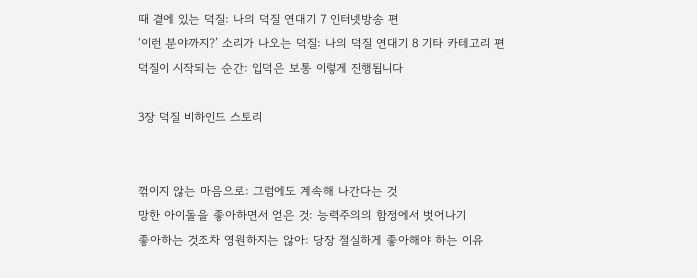때 곁에 있는 덕질: 나의 덕질 연대기 7 인터넷방송 편
‘이런 분야까지?’ 소리가 나오는 덕질: 나의 덕질 연대기 8 기타 카테고리 편
덕질이 시작되는 순간: 입덕은 보통 이렇게 진행됩니다

3장 덕질 비하인드 스토리


꺾이지 않는 마음으로: 그럼에도 계속해 나간다는 것
망한 아이돌을 좋아하면서 얻은 것: 능력주의의 함정에서 벗어나기
좋아하는 것조차 영원하지는 않아: 당장 절실하게 좋아해야 하는 이유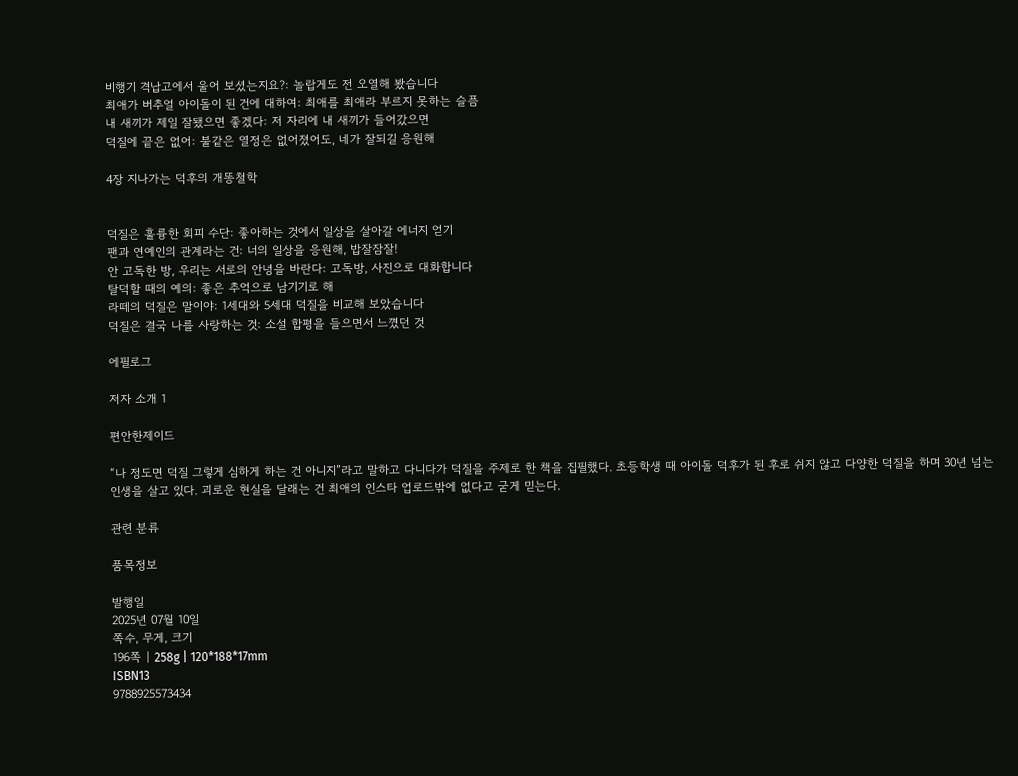비행기 격납고에서 울어 보셨는지요?: 놀랍게도 전 오열해 봤습니다
최애가 버추얼 아이돌이 된 건에 대하여: 최애를 최애라 부르지 못하는 슬픔
내 새끼가 제일 잘됐으면 좋겠다: 저 자리에 내 새끼가 들어갔으면
덕질에 끝은 없어: 불같은 열정은 없어졌어도, 네가 잘되길 응원해

4장 지나가는 덕후의 개똥철학


덕질은 훌륭한 회피 수단: 좋아하는 것에서 일상을 살아갈 에너지 얻기
팬과 연예인의 관계라는 건: 너의 일상을 응원해, 밥잘잠잘!
안 고독한 방, 우리는 서로의 안녕을 바란다: 고독방, 사진으로 대화합니다
탈덕할 때의 예의: 좋은 추억으로 남기기로 해
라떼의 덕질은 말이야: 1세대와 5세대 덕질을 비교해 보았습니다
덕질은 결국 나를 사랑하는 것: 소설 합평을 들으면서 느꼈던 것

에필로그

저자 소개 1

편안한제이드

“나 정도면 덕질 그렇게 심하게 하는 건 아니지”라고 말하고 다니다가 덕질을 주제로 한 책을 집필했다. 초등학생 때 아이돌 덕후가 된 후로 쉬지 않고 다양한 덕질을 하며 30년 넘는 인생을 살고 있다. 괴로운 현실을 달래는 건 최애의 인스타 업로드밖에 없다고 굳게 믿는다.

관련 분류

품목정보

발행일
2025년 07월 10일
쪽수, 무게, 크기
196쪽 | 258g | 120*188*17mm
ISBN13
9788925573434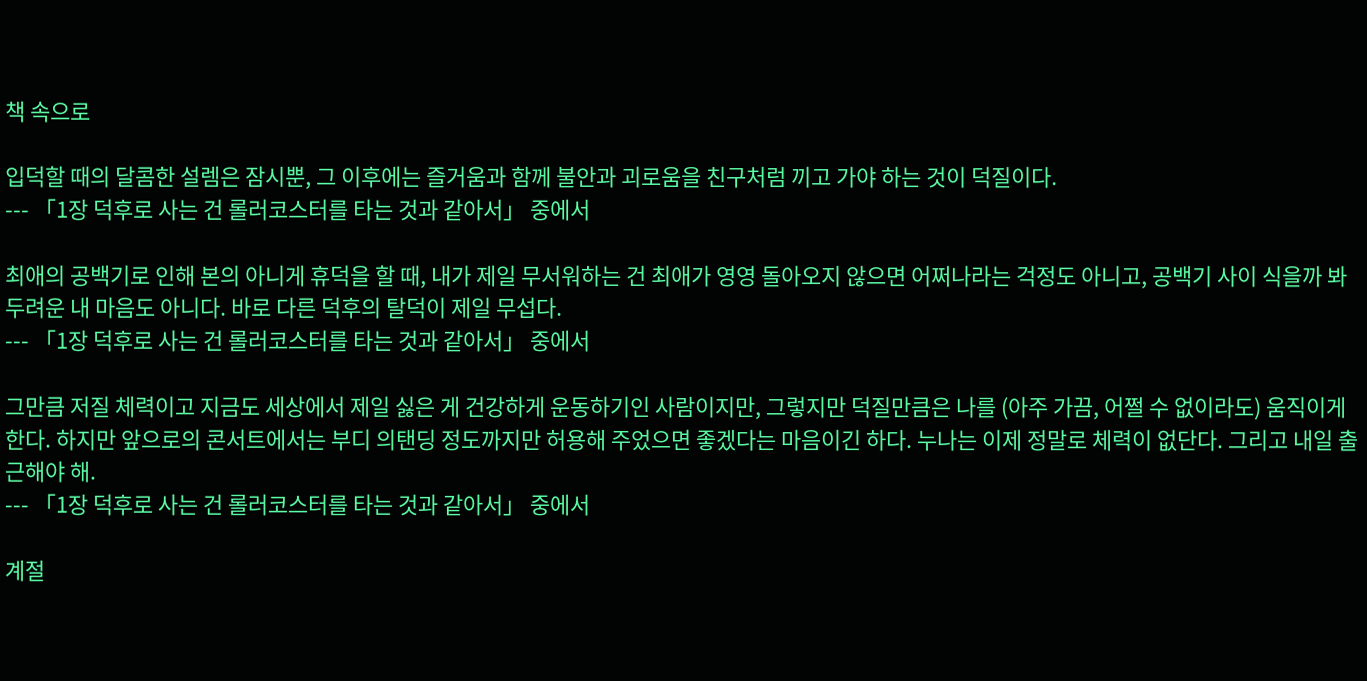책 속으로

입덕할 때의 달콤한 설렘은 잠시뿐, 그 이후에는 즐거움과 함께 불안과 괴로움을 친구처럼 끼고 가야 하는 것이 덕질이다.
--- 「1장 덕후로 사는 건 롤러코스터를 타는 것과 같아서」 중에서

최애의 공백기로 인해 본의 아니게 휴덕을 할 때, 내가 제일 무서워하는 건 최애가 영영 돌아오지 않으면 어쩌나라는 걱정도 아니고, 공백기 사이 식을까 봐 두려운 내 마음도 아니다. 바로 다른 덕후의 탈덕이 제일 무섭다.
--- 「1장 덕후로 사는 건 롤러코스터를 타는 것과 같아서」 중에서

그만큼 저질 체력이고 지금도 세상에서 제일 싫은 게 건강하게 운동하기인 사람이지만, 그렇지만 덕질만큼은 나를 (아주 가끔, 어쩔 수 없이라도) 움직이게 한다. 하지만 앞으로의 콘서트에서는 부디 의탠딩 정도까지만 허용해 주었으면 좋겠다는 마음이긴 하다. 누나는 이제 정말로 체력이 없단다. 그리고 내일 출근해야 해.
--- 「1장 덕후로 사는 건 롤러코스터를 타는 것과 같아서」 중에서

계절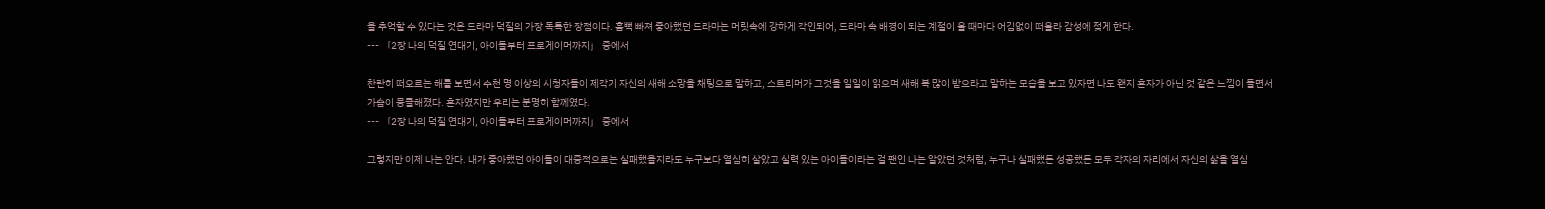을 추억할 수 있다는 것은 드라마 덕질의 가장 독특한 장점이다. 흠뻑 빠져 좋아했던 드라마는 머릿속에 강하게 각인되어, 드라마 속 배경이 되는 계절이 올 때마다 어김없이 떠올라 감성에 젖게 한다.
--- 「2장 나의 덕질 연대기, 아이돌부터 프로게이머까지」 중에서

찬란히 떠오르는 해를 보면서 수천 명 이상의 시청자들이 제각기 자신의 새해 소망을 채팅으로 말하고, 스트리머가 그것을 일일이 읽으며 새해 복 많이 받으라고 말하는 모습을 보고 있자면 나도 왠지 혼자가 아닌 것 같은 느낌이 들면서 가슴이 뭉클해졌다. 혼자였지만 우리는 분명히 함께였다.
--- 「2장 나의 덕질 연대기, 아이돌부터 프로게이머까지」 중에서

그렇지만 이제 나는 안다. 내가 좋아했던 아이돌이 대중적으로는 실패했을지라도 누구보다 열심히 살았고 실력 있는 아이돌이라는 걸 팬인 나는 알았던 것처럼, 누구나 실패했든 성공했든 모두 각자의 자리에서 자신의 삶을 열심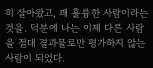히 살아왔고, 꽤 훌륭한 사람이라는 것을. 덕분에 나는 이제 다른 사람을 절대 결과물로만 평가하지 않는 사람이 되었다.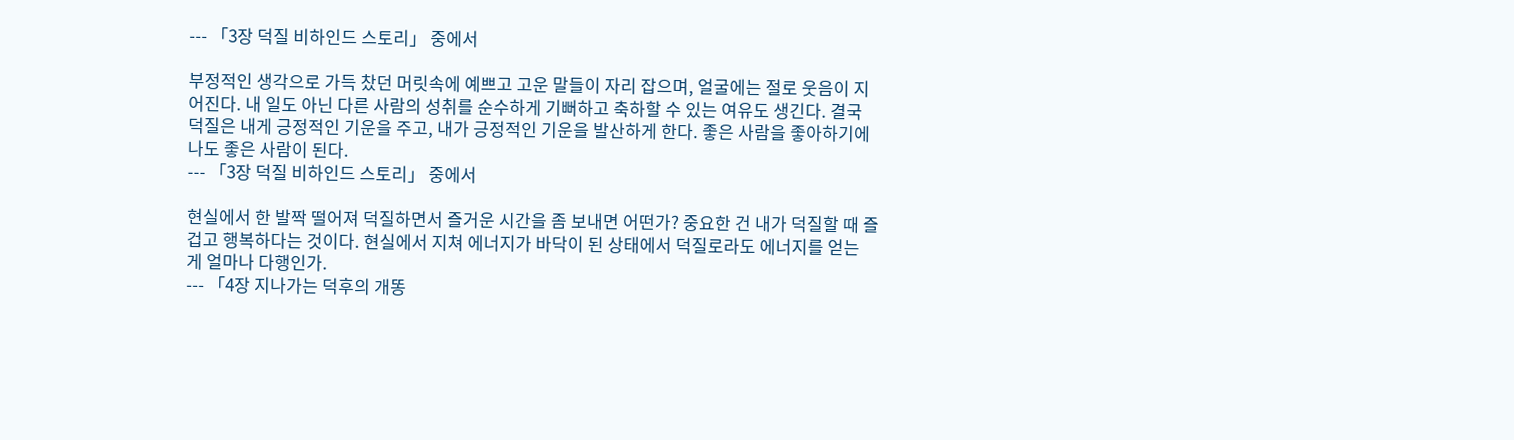--- 「3장 덕질 비하인드 스토리」 중에서

부정적인 생각으로 가득 찼던 머릿속에 예쁘고 고운 말들이 자리 잡으며, 얼굴에는 절로 웃음이 지어진다. 내 일도 아닌 다른 사람의 성취를 순수하게 기뻐하고 축하할 수 있는 여유도 생긴다. 결국 덕질은 내게 긍정적인 기운을 주고, 내가 긍정적인 기운을 발산하게 한다. 좋은 사람을 좋아하기에 나도 좋은 사람이 된다.
--- 「3장 덕질 비하인드 스토리」 중에서

현실에서 한 발짝 떨어져 덕질하면서 즐거운 시간을 좀 보내면 어떤가? 중요한 건 내가 덕질할 때 즐겁고 행복하다는 것이다. 현실에서 지쳐 에너지가 바닥이 된 상태에서 덕질로라도 에너지를 얻는 게 얼마나 다행인가.
--- 「4장 지나가는 덕후의 개똥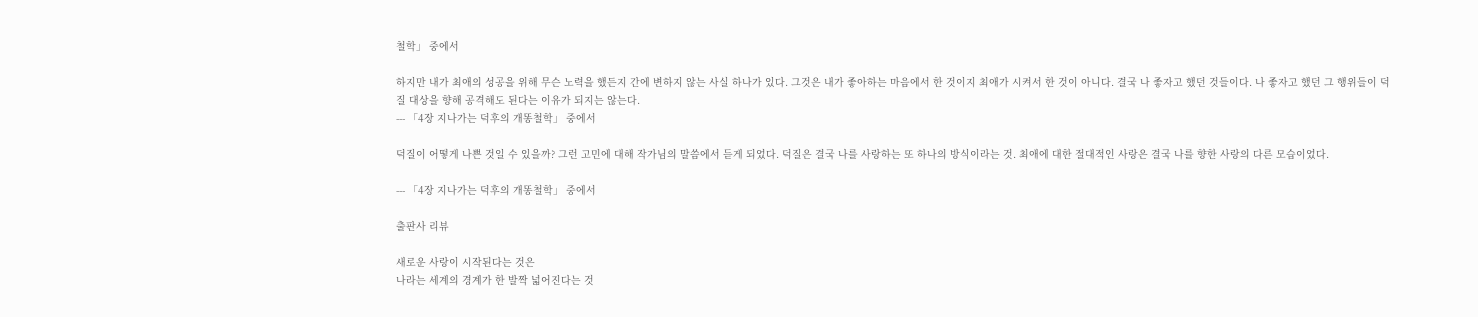철학」 중에서

하지만 내가 최애의 성공을 위해 무슨 노력을 했든지 간에 변하지 않는 사실 하나가 있다. 그것은 내가 좋아하는 마음에서 한 것이지 최애가 시켜서 한 것이 아니다. 결국 나 좋자고 했던 것들이다. 나 좋자고 했던 그 행위들이 덕질 대상을 향해 공격해도 된다는 이유가 되지는 않는다.
--- 「4장 지나가는 덕후의 개똥철학」 중에서

덕질이 어떻게 나쁜 것일 수 있을까? 그런 고민에 대해 작가님의 말씀에서 듣게 되었다. 덕질은 결국 나를 사랑하는 또 하나의 방식이라는 것. 최애에 대한 절대적인 사랑은 결국 나를 향한 사랑의 다른 모습이었다.

--- 「4장 지나가는 덕후의 개똥철학」 중에서

출판사 리뷰

새로운 사랑이 시작된다는 것은
나라는 세계의 경계가 한 발짝 넓어진다는 것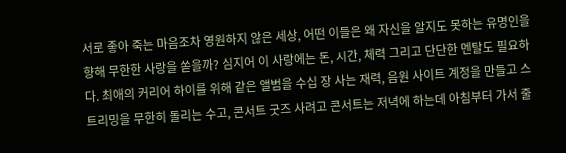서로 좋아 죽는 마음조차 영원하지 않은 세상, 어떤 이들은 왜 자신을 알지도 못하는 유명인을 향해 무한한 사랑을 쏟을까? 심지어 이 사랑에는 돈, 시간, 체력 그리고 단단한 멘탈도 필요하다. 최애의 커리어 하이를 위해 같은 앨범을 수십 장 사는 재력, 음원 사이트 계정을 만들고 스트리밍을 무한히 돌리는 수고, 콘서트 굿즈 사려고 콘서트는 저녁에 하는데 아침부터 가서 줄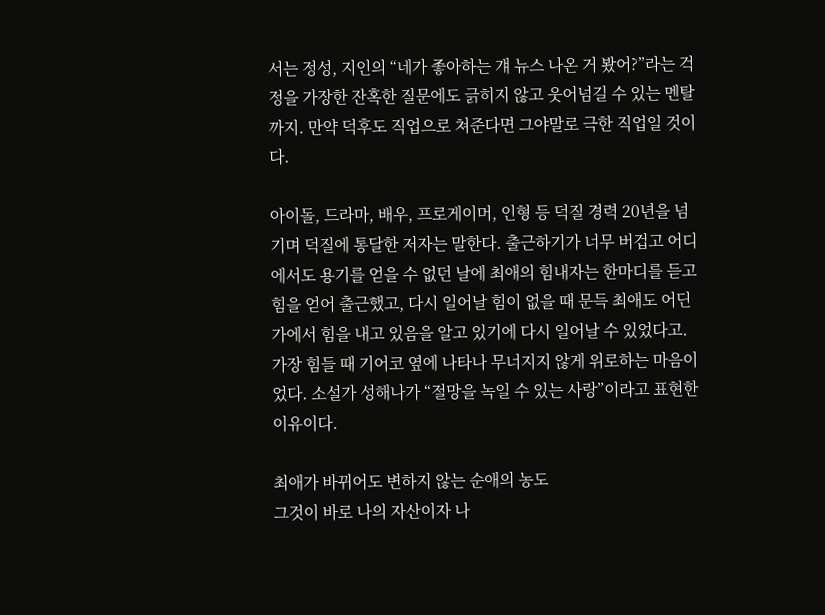서는 정성, 지인의 “네가 좋아하는 걔 뉴스 나온 거 봤어?”라는 걱정을 가장한 잔혹한 질문에도 긁히지 않고 웃어넘길 수 있는 멘탈까지. 만약 덕후도 직업으로 쳐준다면 그야말로 극한 직업일 것이다.

아이돌, 드라마, 배우, 프로게이머, 인형 등 덕질 경력 20년을 넘기며 덕질에 통달한 저자는 말한다. 출근하기가 너무 버겁고 어디에서도 용기를 얻을 수 없던 날에 최애의 힘내자는 한마디를 듣고 힘을 얻어 출근했고, 다시 일어날 힘이 없을 때 문득 최애도 어딘가에서 힘을 내고 있음을 알고 있기에 다시 일어날 수 있었다고. 가장 힘들 때 기어코 옆에 나타나 무너지지 않게 위로하는 마음이었다. 소설가 성해나가 “절망을 녹일 수 있는 사랑”이라고 표현한 이유이다.

최애가 바뀌어도 변하지 않는 순애의 농도
그것이 바로 나의 자산이자 나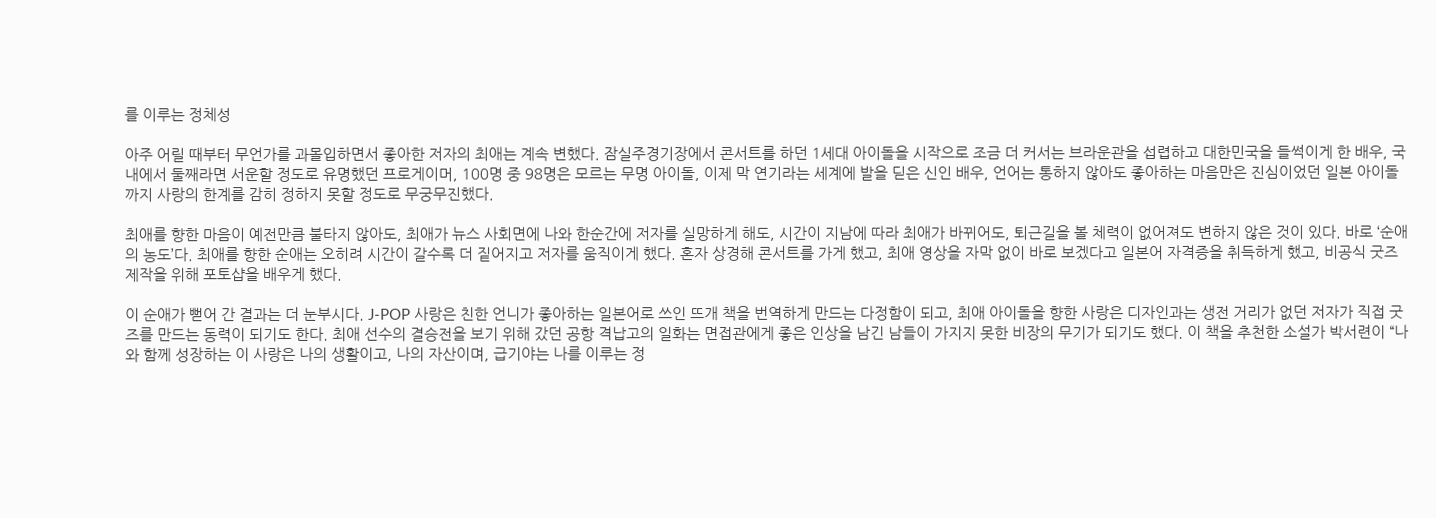를 이루는 정체성

아주 어릴 때부터 무언가를 과몰입하면서 좋아한 저자의 최애는 계속 변했다. 잠실주경기장에서 콘서트를 하던 1세대 아이돌을 시작으로 조금 더 커서는 브라운관을 섭렵하고 대한민국을 들썩이게 한 배우, 국내에서 둘째라면 서운할 정도로 유명했던 프로게이머, 100명 중 98명은 모르는 무명 아이돌, 이제 막 연기라는 세계에 발을 딛은 신인 배우, 언어는 통하지 않아도 좋아하는 마음만은 진심이었던 일본 아이돌까지 사랑의 한계를 감히 정하지 못할 정도로 무궁무진했다.

최애를 향한 마음이 예전만큼 불타지 않아도, 최애가 뉴스 사회면에 나와 한순간에 저자를 실망하게 해도, 시간이 지남에 따라 최애가 바뀌어도, 퇴근길을 볼 체력이 없어져도 변하지 않은 것이 있다. 바로 ‘순애의 농도’다. 최애를 향한 순애는 오히려 시간이 갈수록 더 짙어지고 저자를 움직이게 했다. 혼자 상경해 콘서트를 가게 했고, 최애 영상을 자막 없이 바로 보겠다고 일본어 자격증을 취득하게 했고, 비공식 굿즈 제작을 위해 포토샵을 배우게 했다.

이 순애가 뻗어 간 결과는 더 눈부시다. J-POP 사랑은 친한 언니가 좋아하는 일본어로 쓰인 뜨개 책을 번역하게 만드는 다정함이 되고, 최애 아이돌을 향한 사랑은 디자인과는 생전 거리가 없던 저자가 직접 굿즈를 만드는 동력이 되기도 한다. 최애 선수의 결승전을 보기 위해 갔던 공항 격납고의 일화는 면접관에게 좋은 인상을 남긴 남들이 가지지 못한 비장의 무기가 되기도 했다. 이 책을 추천한 소설가 박서련이 “나와 함께 성장하는 이 사랑은 나의 생활이고, 나의 자산이며, 급기야는 나를 이루는 정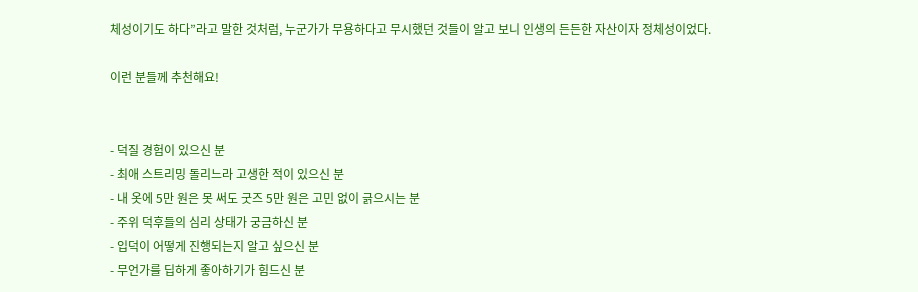체성이기도 하다”라고 말한 것처럼, 누군가가 무용하다고 무시했던 것들이 알고 보니 인생의 든든한 자산이자 정체성이었다.

이런 분들께 추천해요!


- 덕질 경험이 있으신 분
- 최애 스트리밍 돌리느라 고생한 적이 있으신 분
- 내 옷에 5만 원은 못 써도 굿즈 5만 원은 고민 없이 긁으시는 분
- 주위 덕후들의 심리 상태가 궁금하신 분
- 입덕이 어떻게 진행되는지 알고 싶으신 분
- 무언가를 딥하게 좋아하기가 힘드신 분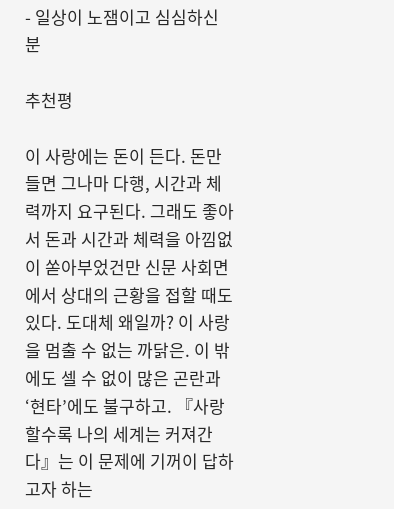- 일상이 노잼이고 심심하신 분

추천평

이 사랑에는 돈이 든다. 돈만 들면 그나마 다행, 시간과 체력까지 요구된다. 그래도 좋아서 돈과 시간과 체력을 아낌없이 쏟아부었건만 신문 사회면에서 상대의 근황을 접할 때도 있다. 도대체 왜일까? 이 사랑을 멈출 수 없는 까닭은. 이 밖에도 셀 수 없이 많은 곤란과 ‘현타’에도 불구하고. 『사랑할수록 나의 세계는 커져간다』는 이 문제에 기꺼이 답하고자 하는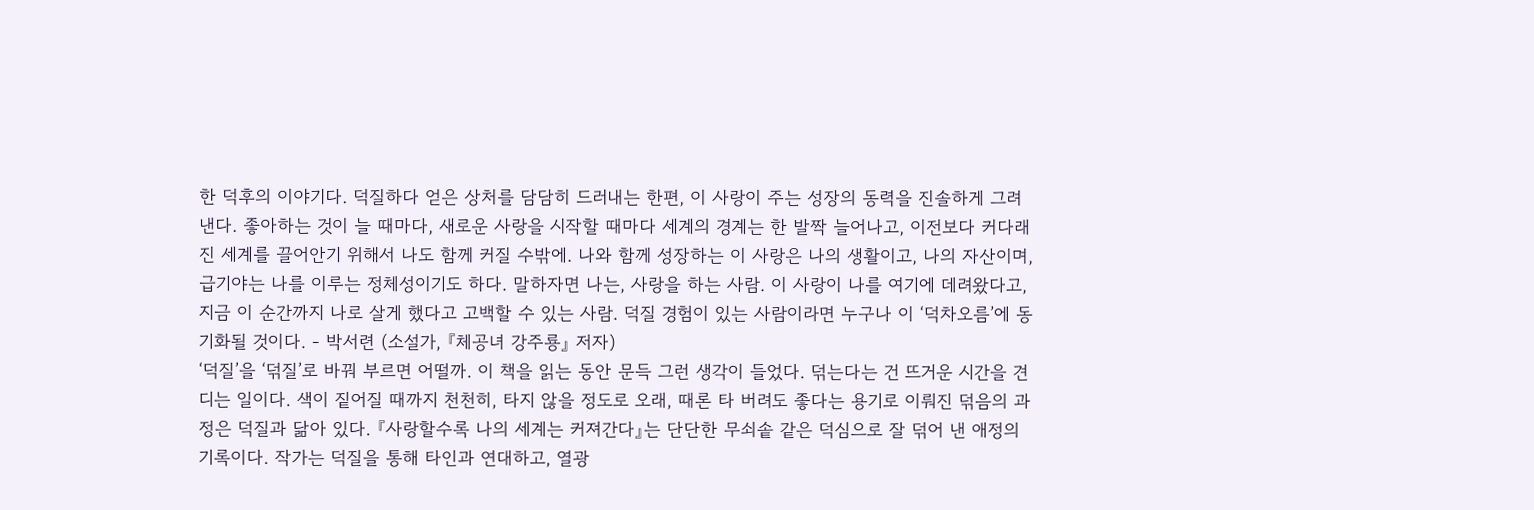한 덕후의 이야기다. 덕질하다 얻은 상처를 담담히 드러내는 한편, 이 사랑이 주는 성장의 동력을 진솔하게 그려 낸다. 좋아하는 것이 늘 때마다, 새로운 사랑을 시작할 때마다 세계의 경계는 한 발짝 늘어나고, 이전보다 커다래진 세계를 끌어안기 위해서 나도 함께 커질 수밖에. 나와 함께 성장하는 이 사랑은 나의 생활이고, 나의 자산이며, 급기야는 나를 이루는 정체성이기도 하다. 말하자면 나는, 사랑을 하는 사람. 이 사랑이 나를 여기에 데려왔다고, 지금 이 순간까지 나로 살게 했다고 고백할 수 있는 사람. 덕질 경험이 있는 사람이라면 누구나 이 ‘덕차오름’에 동기화될 것이다. - 박서련 (소설가, 『체공녀 강주룡』 저자)
‘덕질’을 ‘덖질’로 바꿔 부르면 어떨까. 이 책을 읽는 동안 문득 그런 생각이 들었다. 덖는다는 건 뜨거운 시간을 견디는 일이다. 색이 짙어질 때까지 천천히, 타지 않을 정도로 오래, 때론 타 버려도 좋다는 용기로 이뤄진 덖음의 과정은 덕질과 닮아 있다. 『사랑할수록 나의 세계는 커져간다』는 단단한 무쇠솥 같은 덕심으로 잘 덖어 낸 애정의 기록이다. 작가는 덕질을 통해 타인과 연대하고, 열광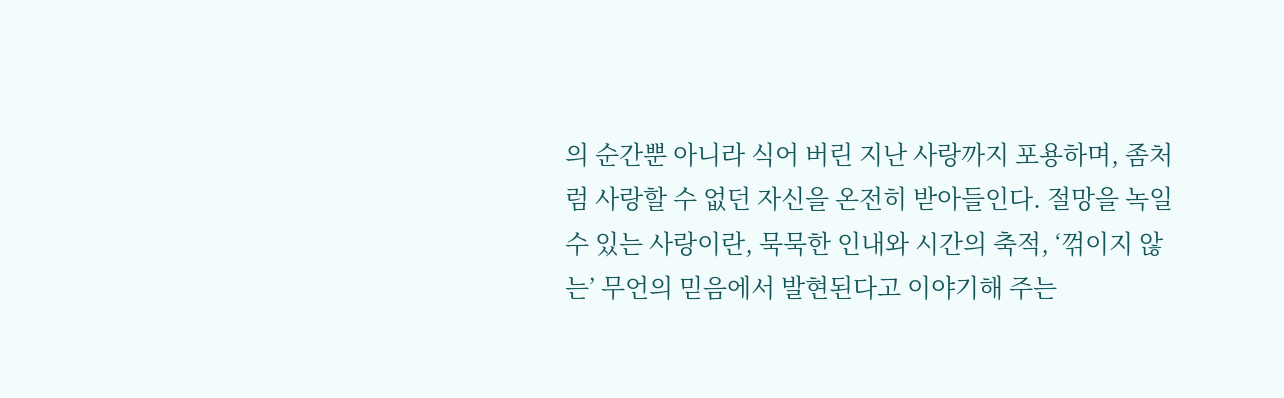의 순간뿐 아니라 식어 버린 지난 사랑까지 포용하며, 좀처럼 사랑할 수 없던 자신을 온전히 받아들인다. 절망을 녹일 수 있는 사랑이란, 묵묵한 인내와 시간의 축적, ‘꺾이지 않는’ 무언의 믿음에서 발현된다고 이야기해 주는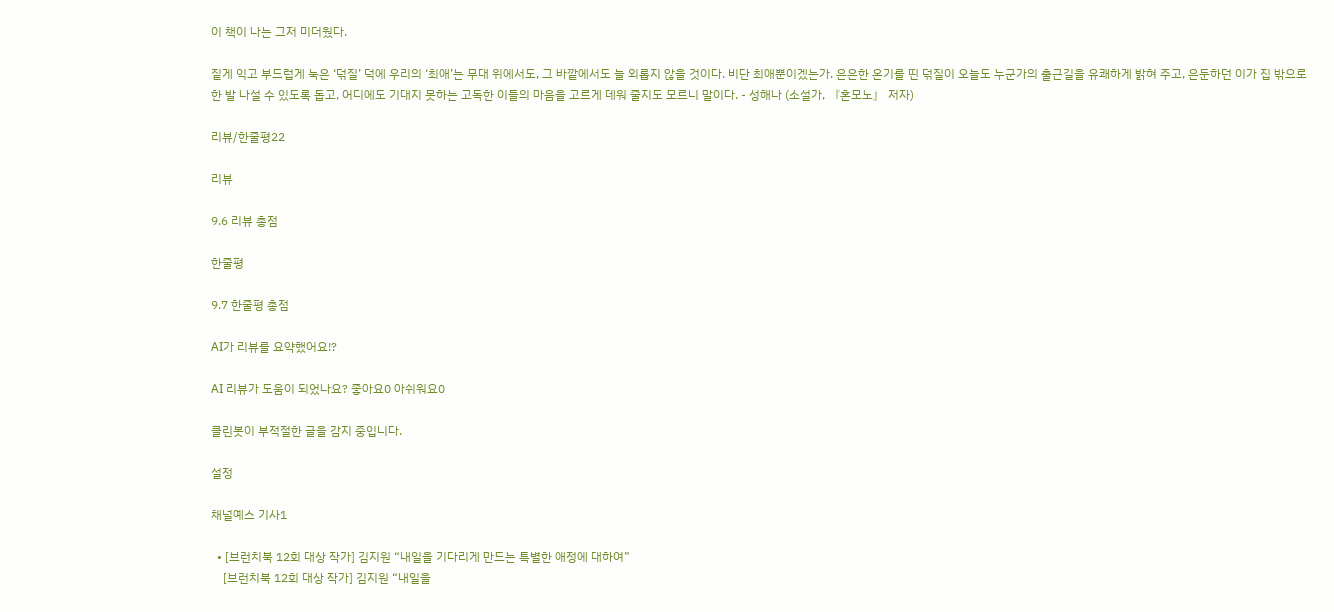이 책이 나는 그저 미더웠다.

짙게 익고 부드럽게 눅은 ‘덖질’ 덕에 우리의 ‘최애’는 무대 위에서도, 그 바깥에서도 늘 외롭지 않을 것이다. 비단 최애뿐이겠는가. 은은한 온기를 띤 덖질이 오늘도 누군가의 출근길을 유쾌하게 밝혀 주고, 은둔하던 이가 집 밖으로 한 발 나설 수 있도록 돕고, 어디에도 기대지 못하는 고독한 이들의 마음을 고르게 데워 줄지도 모르니 말이다. - 성해나 (소설가, 『혼모노』 저자)

리뷰/한줄평22

리뷰

9.6 리뷰 총점

한줄평

9.7 한줄평 총점

AI가 리뷰를 요약했어요!?

AI 리뷰가 도움이 되었나요? 좋아요0 아쉬워요0

클린봇이 부적절한 글을 감지 중입니다.

설정

채널예스 기사1

  • [브런치북 12회 대상 작가] 김지원 “내일을 기다리게 만드는 특별한 애정에 대하여”
    [브런치북 12회 대상 작가] 김지원 “내일을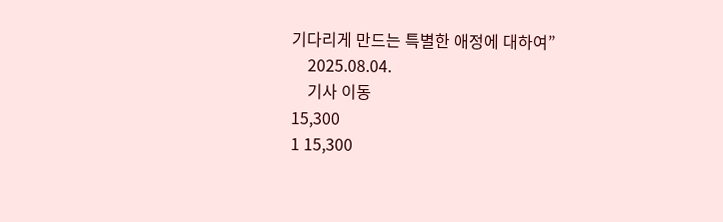기다리게 만드는 특별한 애정에 대하여”
    2025.08.04.
    기사 이동
15,300
1 15,300